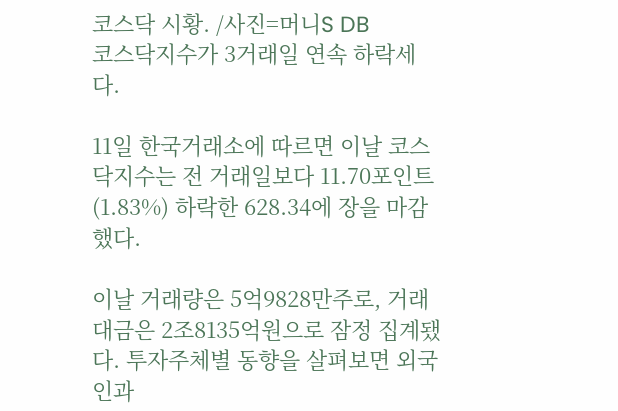코스닥 시황. /사진=머니S DB
코스닥지수가 3거래일 연속 하락세다.

11일 한국거래소에 따르면 이날 코스닥지수는 전 거래일보다 11.70포인트(1.83%) 하락한 628.34에 장을 마감했다.

이날 거래량은 5억9828만주로, 거래대금은 2조8135억원으로 잠정 집계됐다. 투자주체별 동향을 살펴보면 외국인과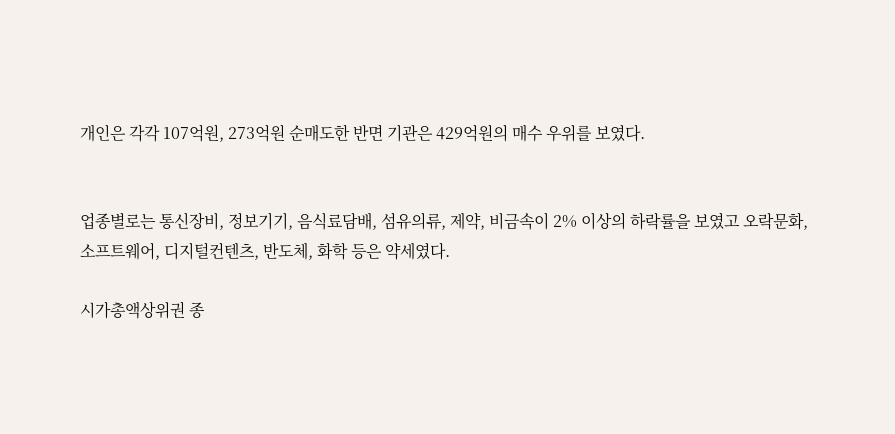개인은 각각 107억원, 273억원 순매도한 반면 기관은 429억원의 매수 우위를 보였다.


업종별로는 통신장비, 정보기기, 음식료담배, 섬유의류, 제약, 비금속이 2% 이상의 하락률을 보였고 오락문화, 소프트웨어, 디지털컨텐츠, 반도체, 화학 등은 약세였다.

시가총액상위권 종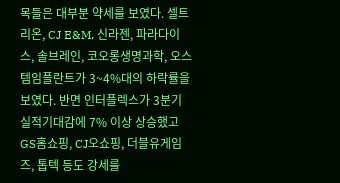목들은 대부분 약세를 보였다. 셀트리온, CJ E&M, 신라젠, 파라다이스, 솔브레인, 코오롱생명과학, 오스템임플란트가 3~4%대의 하락률을 보였다. 반면 인터플렉스가 3분기 실적기대감에 7% 이상 상승했고 GS홈쇼핑, CJ오쇼핑, 더블유게임즈, 톱텍 등도 강세를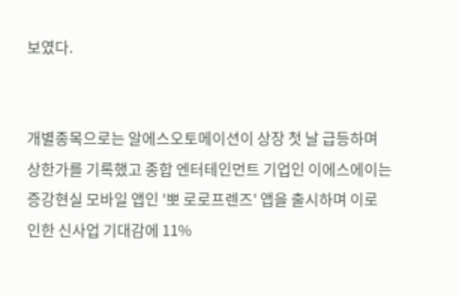보였다.


개별종목으로는 알에스오토메이션이 상장 첫 날 급등하며 상한가를 기록했고 종합 엔터테인먼트 기업인 이에스에이는 증강현실 모바일 앱인 '뽀 로로프렌즈' 앱을 출시하며 이로 인한 신사업 기대감에 11%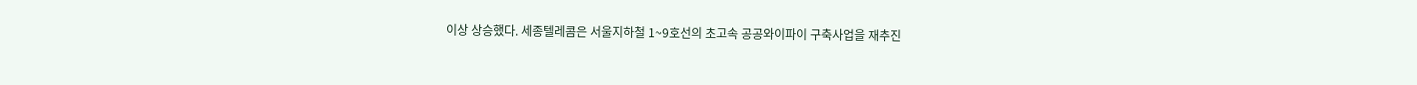이상 상승했다. 세종텔레콤은 서울지하철 1~9호선의 초고속 공공와이파이 구축사업을 재추진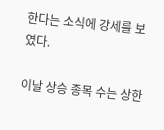한다는 소식에 강세를 보였다.

이날 상승 종목 수는 상한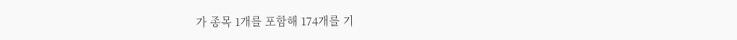가 종목 1개를 포함해 174개를 기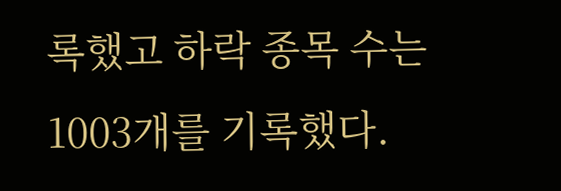록했고 하락 종목 수는 1003개를 기록했다.